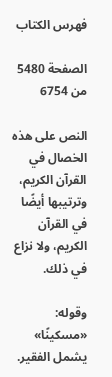فهرس الكتاب

الصفحة 5480 من 6754

النص على هذه الخصال في القرآن الكريم، وترتيبها أيضًا في القرآن الكريم، ولا نزاع في ذلك.

وقوله: «مسكينًا» يشمل الفقير.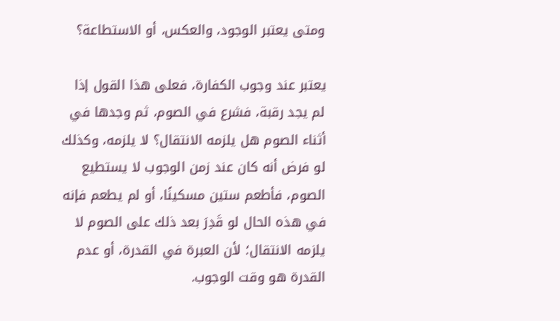ومتى يعتبر الوجود، والعكس، أو الاستطاعة؟

يعتبر عند وجوب الكفارة، فعلى هذا القول إذا لم يجد رقبة، فشرع في الصوم، ثم وجدها في أثناء الصوم هل يلزمه الانتقال؟ لا يلزمه، وكذلك لو فرض أنه كان عند زمن الوجوب لا يستطيع الصوم، فأطعم ستين مسكينًا، أو لم يطعم فإنه في هذه الحال لو قَدِرَ بعد ذلك على الصوم لا يلزمه الانتقال؛ لأن العبرة في القدرة، أو عدم القدرة هو وقت الوجوب.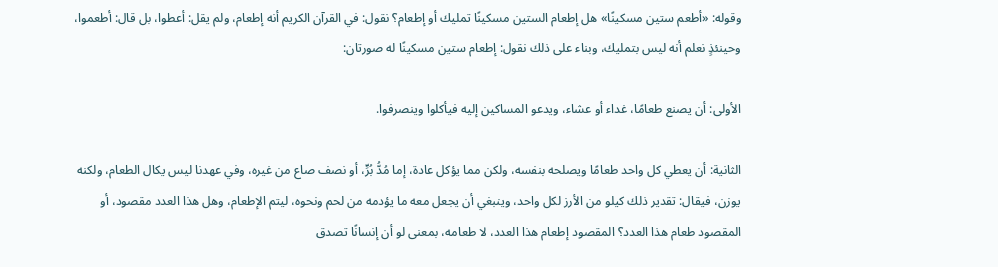وقوله: «أطعم ستين مسكينًا» هل إطعام الستين مسكينًا تمليك أو إطعام؟ نقول: في القرآن الكريم أنه إطعام، ولم يقل: أعطوا، بل قال: أطعموا، وحينئذٍ نعلم أنه ليس بتمليك، وبناء على ذلك نقول: إطعام ستين مسكينًا له صورتان:

الأولى: أن يصنع طعامًا، غداء أو عشاء، ويدعو المساكين إليه فيأكلوا وينصرفوا.

الثانية: أن يعطي كل واحد طعامًا ويصلحه بنفسه، ولكن مما يؤكل عادة، إما مُدُّ بُرٍّ، أو نصف صاع من غيره، وفي عهدنا ليس يكال الطعام، ولكنه يوزن، فيقال: تقدير ذلك كيلو من الأرز لكل واحد، وينبغي أن يجعل معه ما يؤدمه من لحم ونحوه، ليتم الإطعام، وهل هذا العدد مقصود، أو المقصود طعام هذا العدد؟ المقصود إطعام هذا العدد، لا طعامه، بمعنى لو أن إنسانًا تصدق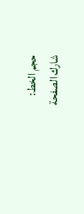حجم الخط:
شارك الصفحة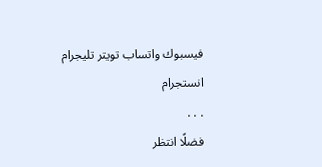فيسبوك واتساب تويتر تليجرام انستجرام
. . .
فضلًا انتظر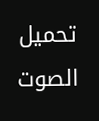تحميل الصوت